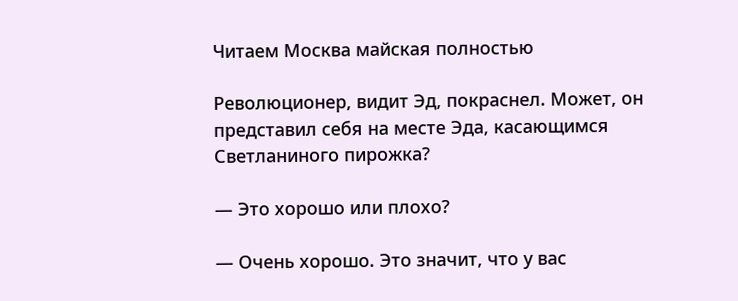Читаем Москва майская полностью

Революционер, видит Эд, покраснел. Может, он представил себя на месте Эда, касающимся Светланиного пирожка?

— Это хорошо или плохо?

— Очень хорошо. Это значит, что у вас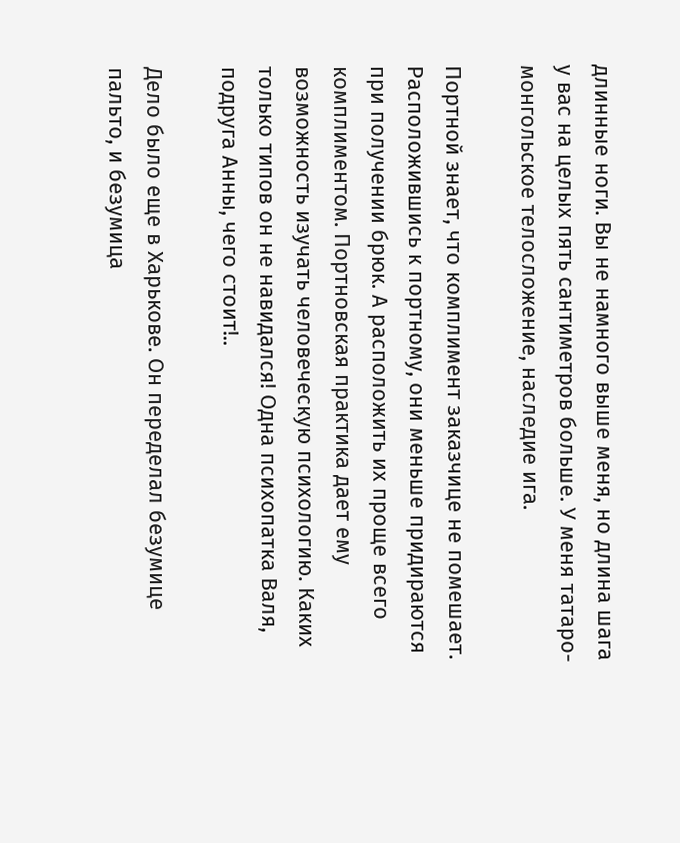длинные ноги. Вы не намного выше меня, но длина шага у вас на целых пять сантиметров больше. У меня татаро-монгольское телосложение, наследие ига.

Портной знает, что комплимент заказчице не помешает. Расположившись к портному, они меньше придираются при получении брюк. А расположить их проще всего комплиментом. Портновская практика дает ему возможность изучать человеческую психологию. Каких только типов он не навидался! Одна психопатка Валя, подруга Анны, чего стоит!..

Дело было еще в Харькове. Он переделал безумице пальто, и безумица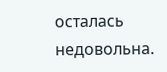осталась недовольна.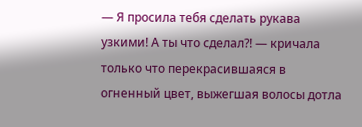— Я просила тебя сделать рукава узкими! А ты что сделал?! — кричала только что перекрасившаяся в огненный цвет, выжегшая волосы дотла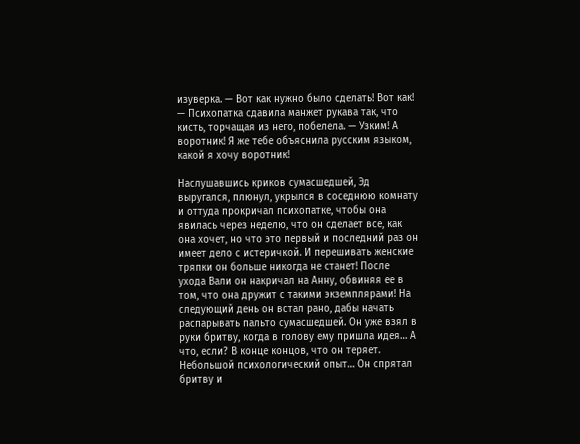изуверка. — Вот как нужно было сделать! Вот как! — Психопатка сдавила манжет рукава так, что кисть, торчащая из него, побелела. — Узким! А воротник! Я же тебе объяснила русским языком, какой я хочу воротник!

Наслушавшись криков сумасшедшей, Эд выругался, плюнул, укрылся в соседнюю комнату и оттуда прокричал психопатке, чтобы она явилась через неделю, что он сделает все, как она хочет, но что это первый и последний раз он имеет дело с истеричкой. И перешивать женские тряпки он больше никогда не станет! После ухода Вали он накричал на Анну, обвиняя ее в том, что она дружит с такими экземплярами! На следующий день он встал рано, дабы начать распарывать пальто сумасшедшей. Он уже взял в руки бритву, когда в голову ему пришла идея… А что, если? В конце концов, что он теряет. Небольшой психологический опыт… Он спрятал бритву и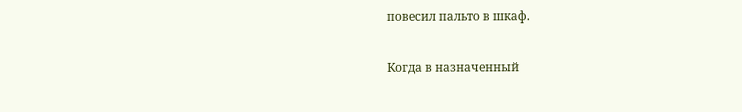повесил пальто в шкаф.

Когда в назначенный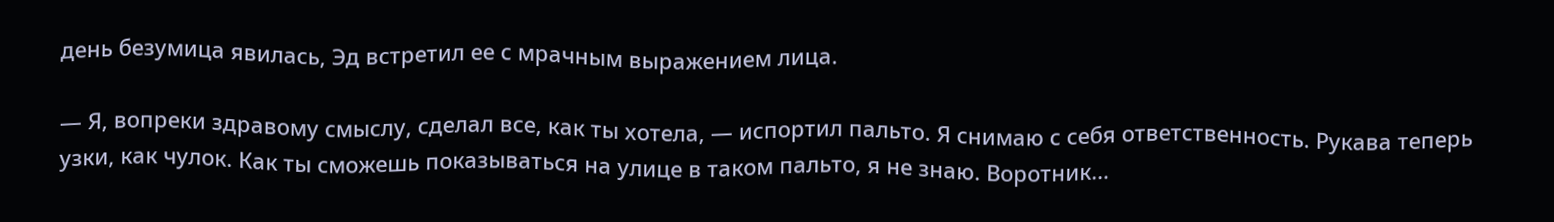день безумица явилась, Эд встретил ее с мрачным выражением лица.

— Я, вопреки здравому смыслу, сделал все, как ты хотела, — испортил пальто. Я снимаю с себя ответственность. Рукава теперь узки, как чулок. Как ты сможешь показываться на улице в таком пальто, я не знаю. Воротник…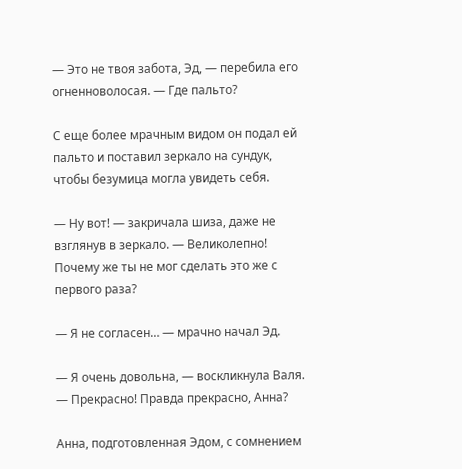— Это не твоя забота, Эд, — перебила его огненноволосая. — Где пальто?

С еще более мрачным видом он подал ей пальто и поставил зеркало на сундук, чтобы безумица могла увидеть себя.

— Ну вот! — закричала шиза, даже не взглянув в зеркало. — Великолепно! Почему же ты не мог сделать это же с первого раза?

— Я не согласен… — мрачно начал Эд.

— Я очень довольна, — воскликнула Валя. — Прекрасно! Правда прекрасно, Анна?

Анна, подготовленная Эдом, с сомнением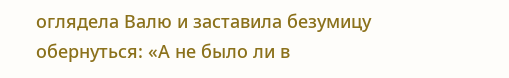оглядела Валю и заставила безумицу обернуться: «А не было ли в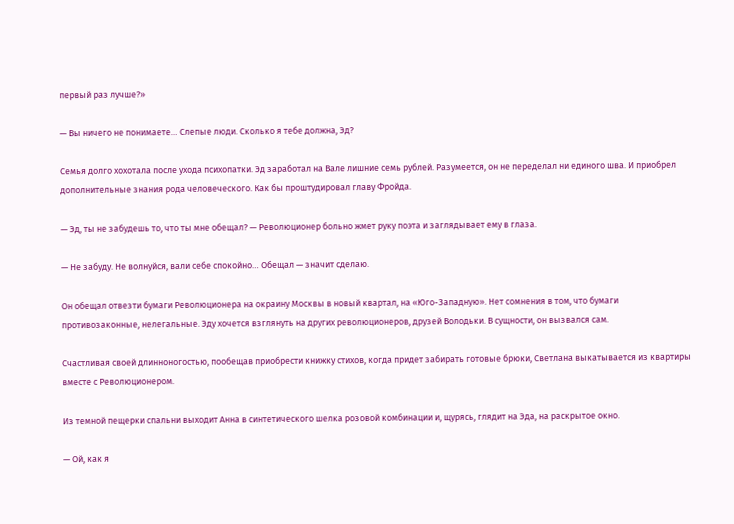первый раз лучше?»

— Вы ничего не понимаете… Слепые люди. Сколько я тебе должна, Эд?

Семья долго хохотала после ухода психопатки. Эд заработал на Вале лишние семь рублей. Разумеется, он не переделал ни единого шва. И приобрел дополнительные знания рода человеческого. Как бы проштудировал главу Фройда.

— Эд, ты не забудешь то, что ты мне обещал? — Революционер больно жмет руку поэта и заглядывает ему в глаза.

— Не забуду. Не волнуйся, вали себе спокойно… Обещал — значит сделаю.

Он обещал отвезти бумаги Революционера на окраину Москвы в новый квартал, на «Юго-Западную». Нет сомнения в том, что бумаги противозаконные, нелегальные. Эду хочется взглянуть на других революционеров, друзей Володьки. В сущности, он вызвался сам.

Счастливая своей длинноногостью, пообещав приобрести книжку стихов, когда придет забирать готовые брюки, Светлана выкатывается из квартиры вместе с Революционером.

Из темной пещерки спальни выходит Анна в синтетического шелка розовой комбинации и, щурясь, глядит на Эда, на раскрытое окно.

— Ой, как я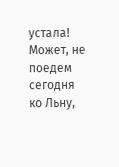устала! Может, не поедем сегодня ко Льну,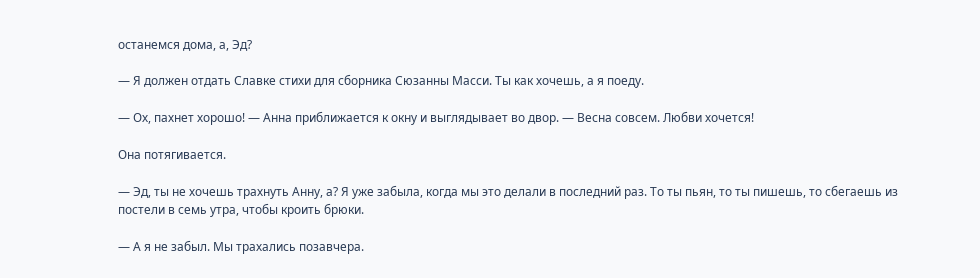останемся дома, а, Эд?

— Я должен отдать Славке стихи для сборника Сюзанны Масси. Ты как хочешь, а я поеду.

— Ох, пахнет хорошо! — Анна приближается к окну и выглядывает во двор. — Весна совсем. Любви хочется!

Она потягивается.

— Эд, ты не хочешь трахнуть Анну, а? Я уже забыла, когда мы это делали в последний раз. То ты пьян, то ты пишешь, то сбегаешь из постели в семь утра, чтобы кроить брюки.

— А я не забыл. Мы трахались позавчера.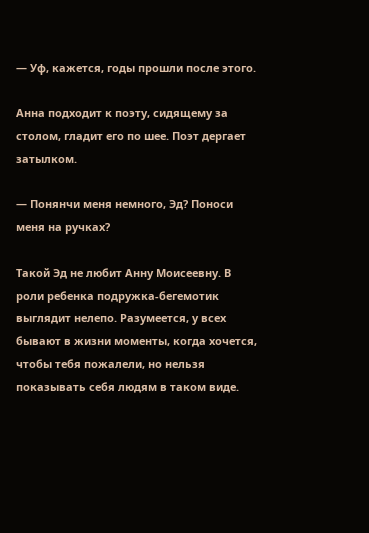— Уф, кажется, годы прошли после этого.

Анна подходит к поэту, сидящему за столом, гладит его по шее. Поэт дергает затылком.

— Понянчи меня немного, Эд? Поноси меня на ручках?

Такой Эд не любит Анну Моисеевну. В роли ребенка подружка-бегемотик выглядит нелепо. Разумеется, у всех бывают в жизни моменты, когда хочется, чтобы тебя пожалели, но нельзя показывать себя людям в таком виде.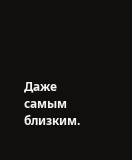Даже самым близким.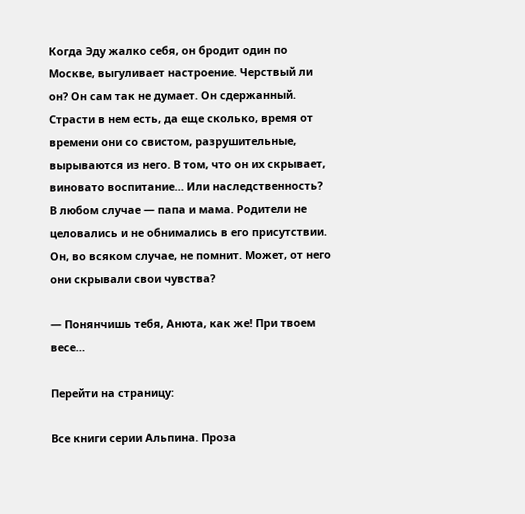Когда Эду жалко себя, он бродит один по Москве, выгуливает настроение. Черствый ли он? Он сам так не думает. Он сдержанный. Страсти в нем есть, да еще сколько, время от времени они со свистом, разрушительные, вырываются из него. В том, что он их скрывает, виновато воспитание… Или наследственность? В любом случае — папа и мама. Родители не целовались и не обнимались в его присутствии. Он, во всяком случае, не помнит. Может, от него они скрывали свои чувства?

— Понянчишь тебя, Анюта, как же! При твоем весе…

Перейти на страницу:

Все книги серии Альпина. Проза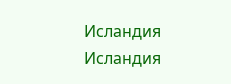Исландия
Исландия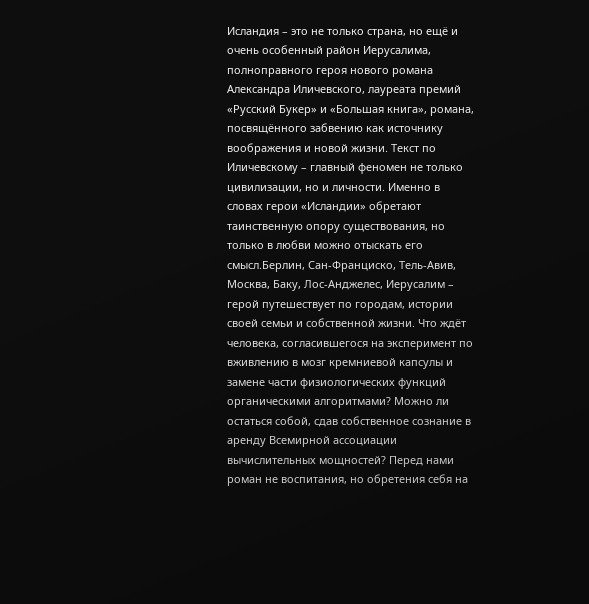Исландия – это не только страна, но ещё и очень особенный район Иерусалима, полноправного героя нового романа Александра Иличевского, лауреата премий «Русский Букер» и «Большая книга», романа, посвящённого забвению как источнику воображения и новой жизни. Текст по Иличевскому – главный феномен не только цивилизации, но и личности. Именно в словах герои «Исландии» обретают таинственную опору существования, но только в любви можно отыскать его смысл.Берлин, Сан-Франциско, Тель-Авив, Москва, Баку, Лос-Анджелес, Иерусалим – герой путешествует по городам, истории своей семьи и собственной жизни. Что ждёт человека, согласившегося на эксперимент по вживлению в мозг кремниевой капсулы и замене части физиологических функций органическими алгоритмами? Можно ли остаться собой, сдав собственное сознание в аренду Всемирной ассоциации вычислительных мощностей? Перед нами роман не воспитания, но обретения себя на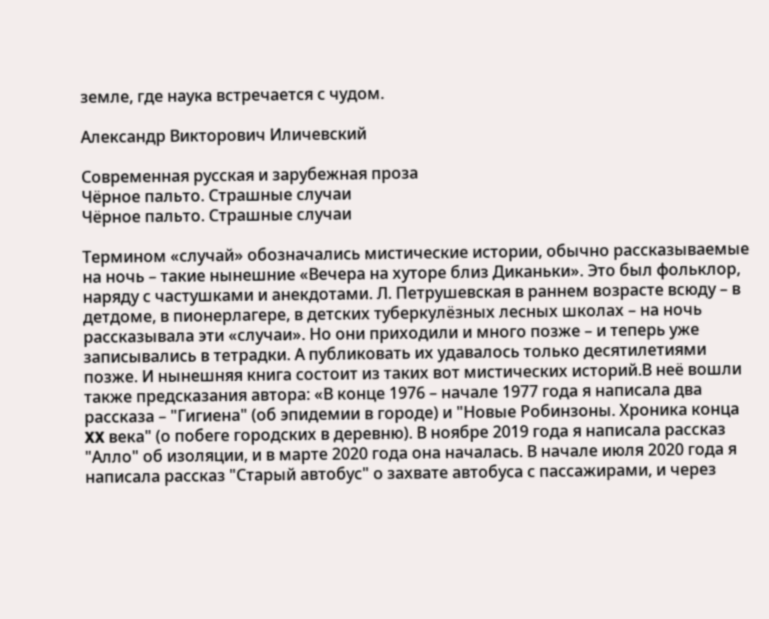земле, где наука встречается с чудом.

Александр Викторович Иличевский

Современная русская и зарубежная проза
Чёрное пальто. Страшные случаи
Чёрное пальто. Страшные случаи

Термином «случай» обозначались мистические истории, обычно рассказываемые на ночь – такие нынешние «Вечера на хуторе близ Диканьки». Это был фольклор, наряду с частушками и анекдотами. Л. Петрушевская в раннем возрасте всюду – в детдоме, в пионерлагере, в детских туберкулёзных лесных школах – на ночь рассказывала эти «случаи». Но они приходили и много позже – и теперь уже записывались в тетрадки. А публиковать их удавалось только десятилетиями позже. И нынешняя книга состоит из таких вот мистических историй.В неё вошли также предсказания автора: «В конце 1976 – начале 1977 года я написала два рассказа – "Гигиена" (об эпидемии в городе) и "Новые Робинзоны. Хроника конца XX века" (о побеге городских в деревню). В ноябре 2019 года я написала рассказ "Алло" об изоляции, и в марте 2020 года она началась. В начале июля 2020 года я написала рассказ "Старый автобус" о захвате автобуса с пассажирами, и через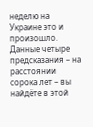неделю на Украине это и произошло. Данные четыре предсказания – на расстоянии сорока лет – вы найдёте в этой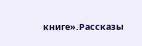книге».Рассказы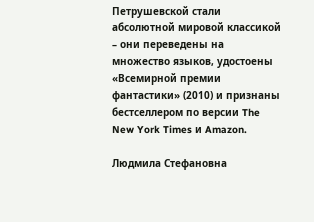Петрушевской стали абсолютной мировой классикой – они переведены на множество языков, удостоены «Всемирной премии фантастики» (2010) и признаны бестселлером по версии The New York Times и Amazon.

Людмила Стефановна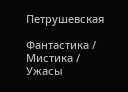Петрушевская

Фантастика / Мистика / Ужасы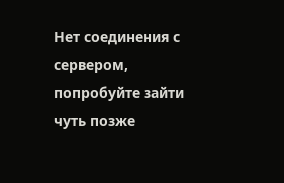Нет соединения с сервером, попробуйте зайти чуть позже